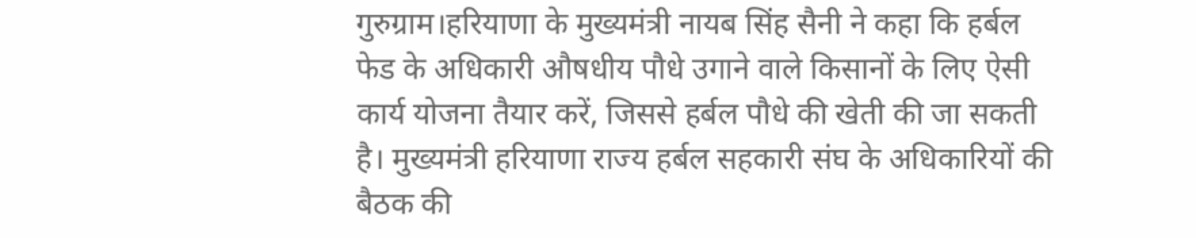गुरुग्राम।हरियाणा के मुख्यमंत्री नायब सिंह सैनी ने कहा कि हर्बल फेड के अधिकारी औषधीय पौधे उगाने वाले किसानों के लिए ऐसी कार्य योजना तैयार करें, जिससे हर्बल पौधे की खेती की जा सकती है। मुख्यमंत्री हरियाणा राज्य हर्बल सहकारी संघ के अधिकारियों की बैठक की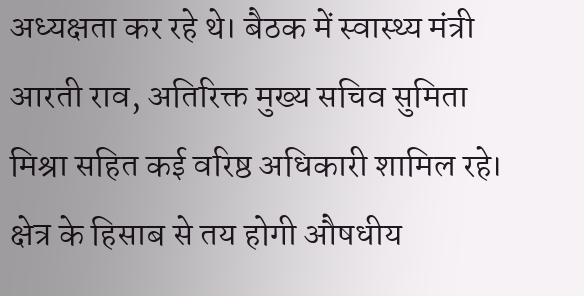अध्यक्षता कर रहे थे। बैठक में स्वास्थ्य मंत्री आरती राव, अतिरिक्त मुख्य सचिव सुमिता मिश्रा सहित कई वरिष्ठ अधिकारी शामिल रहे।
क्षेत्र के हिसाब से तय होगी औषधीय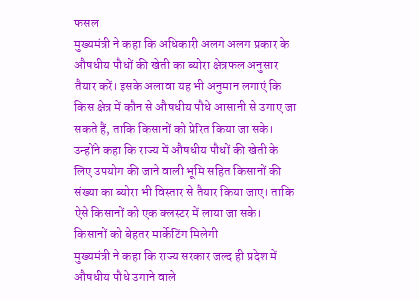फसल
मुख्यमंत्री ने कहा कि अधिकारी अलग अलग प्रकार के औषधीय पौधों की खेती का ब्योरा क्षेत्रफल अनुसार तैयार करें। इसके अलावा यह भी अनुमान लगाएं कि किस क्षेत्र में कौन से औषधीय पौधे आसानी से उगाए जा सकते हैं, ताकि किसानों को प्रेरित किया जा सके। उन्होंने कहा कि राज्य में औषधीय पौधों की खेती के लिए उपयोग की जाने वाली भूमि सहित किसानों की संख्या का ब्योरा भी विस्तार से तैयार किया जाए। ताकि ऐसे किसानों को एक क्लस्टर में लाया जा सके।
किसानों को बेहतर मार्केटिंग मिलेगी
मुख्यमंत्री ने कहा कि राज्य सरकार जल्द ही प्रदेश में औषधीय पौधे उगाने वाले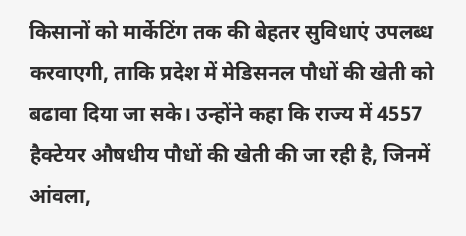किसानों को मार्केटिंग तक की बेहतर सुविधाएं उपलब्ध करवाएगी, ताकि प्रदेश में मेडिसनल पौधों की खेती को बढावा दिया जा सके। उन्होंने कहा कि राज्य में 4557 हैक्टेयर औषधीय पौधों की खेती की जा रही है, जिनमें आंवला,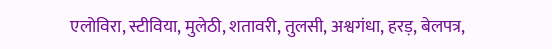एलोविरा, स्टीविया, मुलेठी, शतावरी, तुलसी, अश्वगंधा, हरड़, बेलपत्र,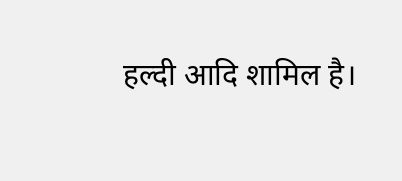हल्दी आदि शामिल है।